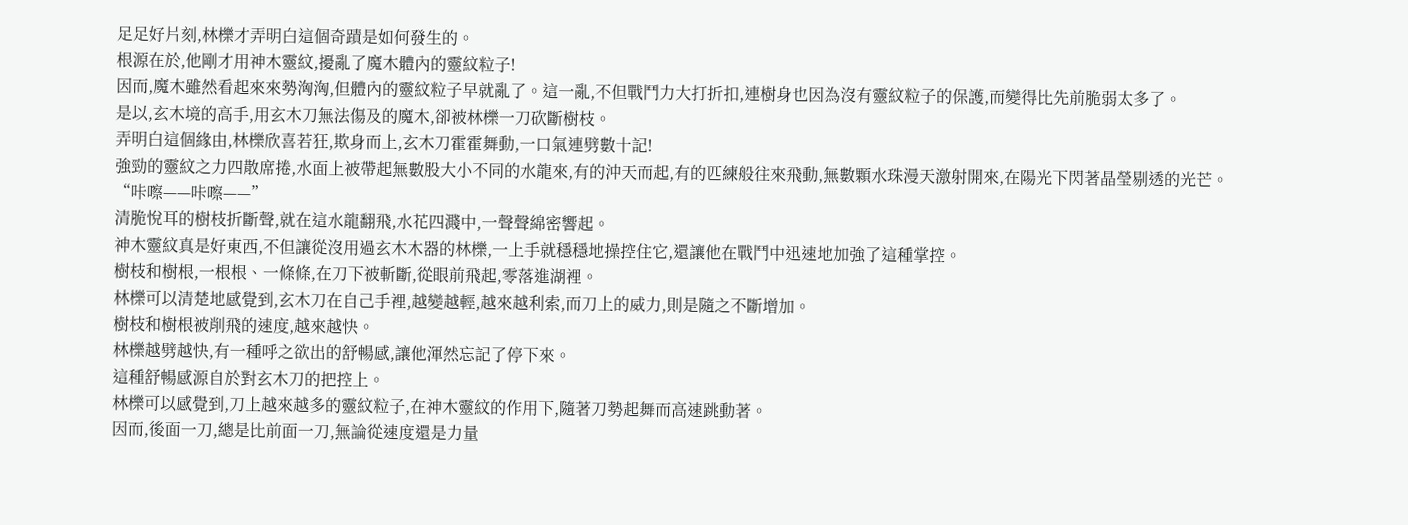足足好片刻,林櫟才弄明白這個奇蹟是如何發生的。
根源在於,他剛才用神木靈紋,擾亂了魔木體內的靈紋粒子!
因而,魔木雖然看起來來勢洶洶,但體內的靈紋粒子早就亂了。這一亂,不但戰鬥力大打折扣,連樹身也因為沒有靈紋粒子的保護,而變得比先前脆弱太多了。
是以,玄木境的高手,用玄木刀無法傷及的魔木,卻被林櫟一刀砍斷樹枝。
弄明白這個緣由,林櫟欣喜若狂,欺身而上,玄木刀霍霍舞動,一口氣連劈數十記!
強勁的靈紋之力四散席捲,水面上被帶起無數股大小不同的水龍來,有的沖天而起,有的匹練般往來飛動,無數顆水珠漫天激射開來,在陽光下閃著晶瑩剔透的光芒。
“咔嚓——咔嚓——”
清脆悅耳的樹枝折斷聲,就在這水龍翻飛,水花四濺中,一聲聲綿密響起。
神木靈紋真是好東西,不但讓從沒用過玄木木器的林櫟,一上手就穩穩地操控住它,還讓他在戰鬥中迅速地加強了這種掌控。
樹枝和樹根,一根根、一條條,在刀下被斬斷,從眼前飛起,零落進湖裡。
林櫟可以清楚地感覺到,玄木刀在自己手裡,越變越輕,越來越利索,而刀上的威力,則是隨之不斷增加。
樹枝和樹根被削飛的速度,越來越快。
林櫟越劈越快,有一種呼之欲出的舒暢感,讓他渾然忘記了停下來。
這種舒暢感源自於對玄木刀的把控上。
林櫟可以感覺到,刀上越來越多的靈紋粒子,在神木靈紋的作用下,隨著刀勢起舞而高速跳動著。
因而,後面一刀,總是比前面一刀,無論從速度還是力量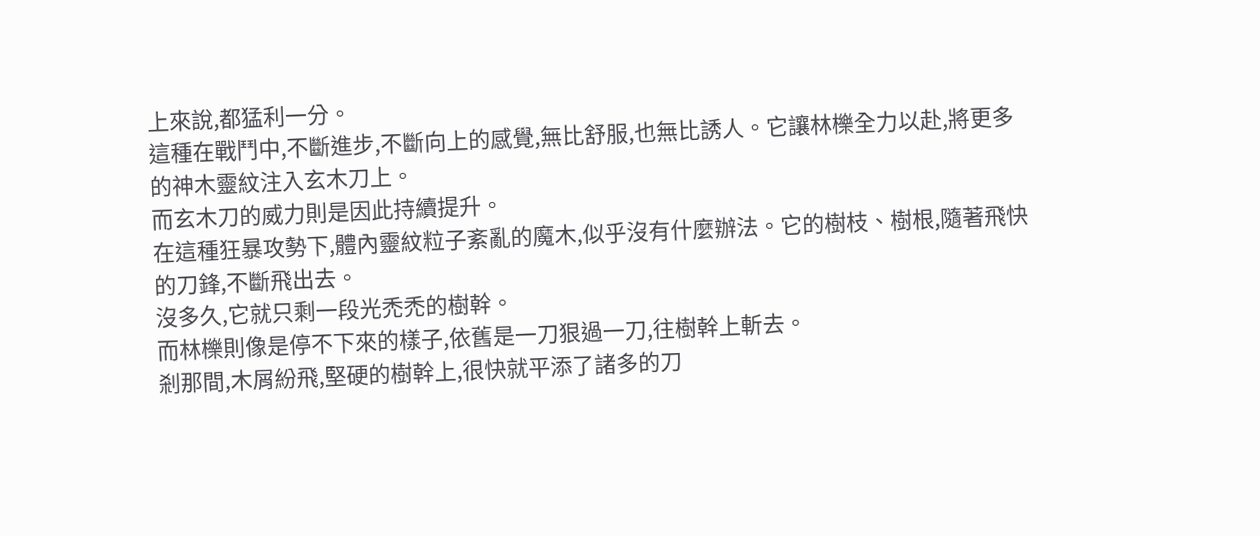上來說,都猛利一分。
這種在戰鬥中,不斷進步,不斷向上的感覺,無比舒服,也無比誘人。它讓林櫟全力以赴,將更多的神木靈紋注入玄木刀上。
而玄木刀的威力則是因此持續提升。
在這種狂暴攻勢下,體內靈紋粒子紊亂的魔木,似乎沒有什麼辦法。它的樹枝、樹根,隨著飛快的刀鋒,不斷飛出去。
沒多久,它就只剩一段光禿禿的樹幹。
而林櫟則像是停不下來的樣子,依舊是一刀狠過一刀,往樹幹上斬去。
剎那間,木屑紛飛,堅硬的樹幹上,很快就平添了諸多的刀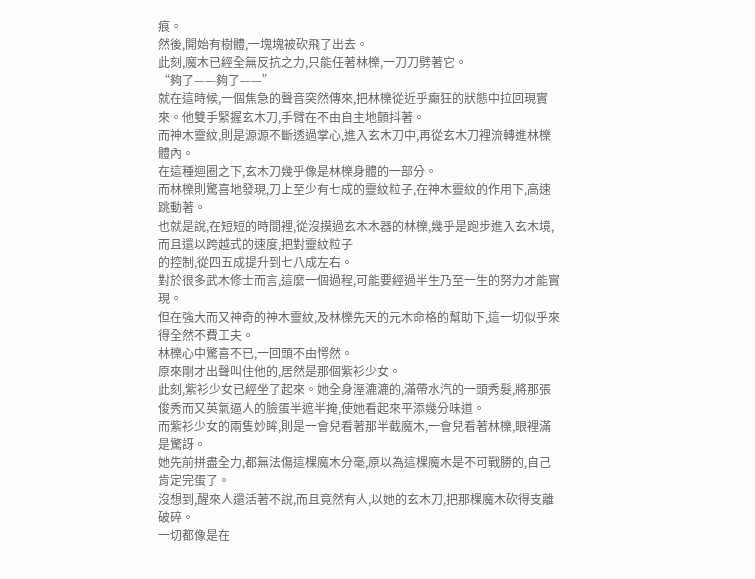痕。
然後,開始有樹體,一塊塊被砍飛了出去。
此刻,魔木已經全無反抗之力,只能任著林櫟,一刀刀劈著它。
“夠了——夠了——”
就在這時候,一個焦急的聲音突然傳來,把林櫟從近乎癲狂的狀態中拉回現實來。他雙手緊握玄木刀,手臂在不由自主地顫抖著。
而神木靈紋,則是源源不斷透過掌心,進入玄木刀中,再從玄木刀裡流轉進林櫟體內。
在這種迴圈之下,玄木刀幾乎像是林櫟身體的一部分。
而林櫟則驚喜地發現,刀上至少有七成的靈紋粒子,在神木靈紋的作用下,高速跳動著。
也就是說,在短短的時間裡,從沒摸過玄木木器的林櫟,幾乎是跑步進入玄木境,而且還以跨越式的速度,把對靈紋粒子
的控制,從四五成提升到七八成左右。
對於很多武木修士而言,這麼一個過程,可能要經過半生乃至一生的努力才能實現。
但在強大而又神奇的神木靈紋,及林櫟先天的元木命格的幫助下,這一切似乎來得全然不費工夫。
林櫟心中驚喜不已,一回頭不由愕然。
原來剛才出聲叫住他的,居然是那個紫衫少女。
此刻,紫衫少女已經坐了起來。她全身溼漉漉的,滿帶水汽的一頭秀髮,將那張俊秀而又英氣逼人的臉蛋半遮半掩,使她看起來平添幾分味道。
而紫衫少女的兩隻妙眸,則是一會兒看著那半截魔木,一會兒看著林櫟,眼裡滿是驚訝。
她先前拼盡全力,都無法傷這棵魔木分毫,原以為這棵魔木是不可戰勝的,自己肯定完蛋了。
沒想到,醒來人還活著不說,而且竟然有人,以她的玄木刀,把那棵魔木砍得支離破碎。
一切都像是在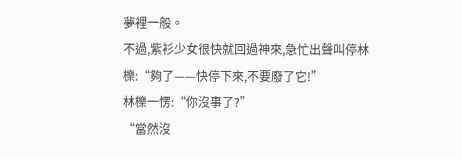夢裡一般。
不過,紫衫少女很快就回過神來,急忙出聲叫停林櫟:“夠了——快停下來,不要廢了它!”
林櫟一愣:“你沒事了?”
“當然沒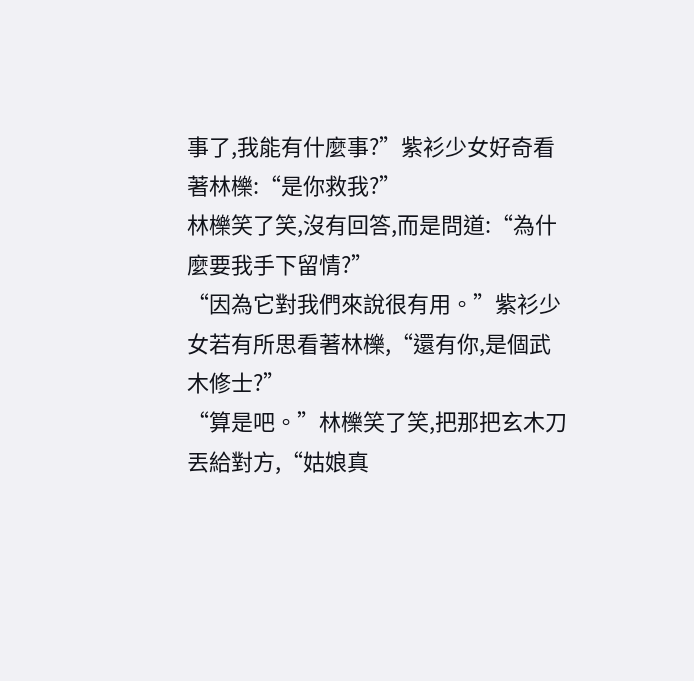事了,我能有什麼事?”紫衫少女好奇看著林櫟:“是你救我?”
林櫟笑了笑,沒有回答,而是問道:“為什麼要我手下留情?”
“因為它對我們來說很有用。”紫衫少女若有所思看著林櫟,“還有你,是個武木修士?”
“算是吧。”林櫟笑了笑,把那把玄木刀丟給對方,“姑娘真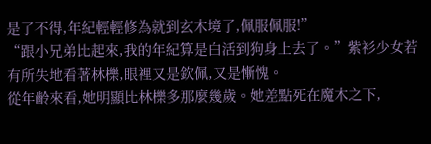是了不得,年紀輕輕修為就到玄木境了,佩服佩服!”
“跟小兄弟比起來,我的年紀算是白活到狗身上去了。”紫衫少女若有所失地看著林櫟,眼裡又是欽佩,又是慚愧。
從年齡來看,她明顯比林櫟多那麼幾歲。她差點死在魔木之下,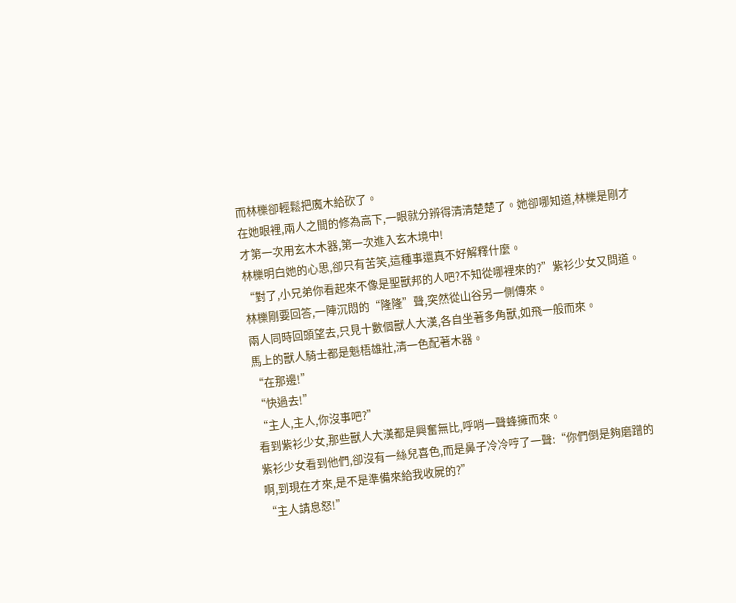而林櫟卻輕鬆把魔木給砍了。
在她眼裡,兩人之間的修為高下,一眼就分辨得清清楚楚了。她卻哪知道,林櫟是剛才才第一次用玄木木器,第一次進入玄木境中!
林櫟明白她的心思,卻只有苦笑,這種事還真不好解釋什麼。
“對了,小兄弟你看起來不像是聖獸邦的人吧?不知從哪裡來的?”紫衫少女又問道。
林櫟剛要回答,一陣沉悶的“隆隆”聲,突然從山谷另一側傳來。
兩人同時回頭望去,只見十數個獸人大漢,各自坐著多角獸,如飛一般而來。
馬上的獸人騎士都是魁梧雄壯,清一色配著木器。
“在那邊!”
“快過去!”
“主人,主人,你沒事吧?”
看到紫衫少女,那些獸人大漢都是興奮無比,呼哨一聲蜂擁而來。
紫衫少女看到他們,卻沒有一絲兒喜色,而是鼻子冷冷哼了一聲:“你們倒是夠磨蹭的啊,到現在才來,是不是準備來給我收屍的?”
“主人請息怒!”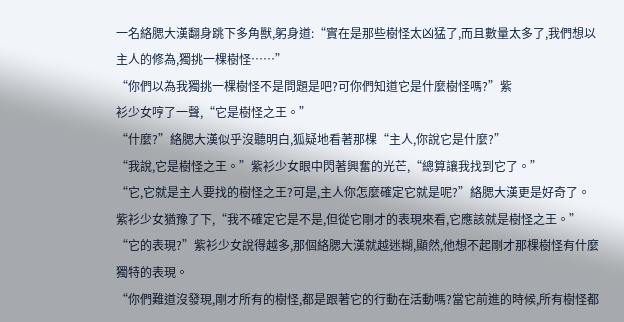一名絡腮大漢翻身跳下多角獸,躬身道:“實在是那些樹怪太凶猛了,而且數量太多了,我們想以主人的修為,獨挑一棵樹怪……”
“你們以為我獨挑一棵樹怪不是問題是吧?可你們知道它是什麼樹怪嗎?”紫
衫少女哼了一聲,“它是樹怪之王。”
“什麼?”絡腮大漢似乎沒聽明白,狐疑地看著那棵“主人,你說它是什麼?”
“我說,它是樹怪之王。”紫衫少女眼中閃著興奮的光芒,“總算讓我找到它了。”
“它,它就是主人要找的樹怪之王?可是,主人你怎麼確定它就是呢?”絡腮大漢更是好奇了。
紫衫少女猶豫了下,“我不確定它是不是,但從它剛才的表現來看,它應該就是樹怪之王。”
“它的表現?”紫衫少女說得越多,那個絡腮大漢就越迷糊,顯然,他想不起剛才那棵樹怪有什麼獨特的表現。
“你們難道沒發現,剛才所有的樹怪,都是跟著它的行動在活動嗎?當它前進的時候,所有樹怪都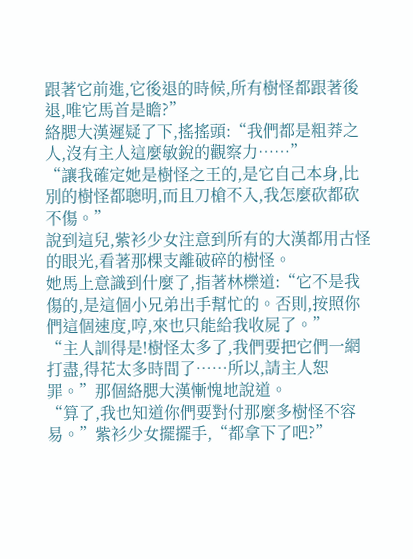跟著它前進,它後退的時候,所有樹怪都跟著後退,唯它馬首是瞻?”
絡腮大漢遲疑了下,搖搖頭:“我們都是粗莽之人,沒有主人這麼敏銳的觀察力……”
“讓我確定她是樹怪之王的,是它自己本身,比別的樹怪都聰明,而且刀槍不入,我怎麼砍都砍不傷。”
說到這兒,紫衫少女注意到所有的大漢都用古怪的眼光,看著那棵支離破碎的樹怪。
她馬上意識到什麼了,指著林櫟道:“它不是我傷的,是這個小兄弟出手幫忙的。否則,按照你們這個速度,哼,來也只能給我收屍了。”
“主人訓得是!樹怪太多了,我們要把它們一網打盡,得花太多時間了……所以,請主人恕罪。”那個絡腮大漢慚愧地說道。
“算了,我也知道你們要對付那麼多樹怪不容易。”紫衫少女擺擺手,“都拿下了吧?”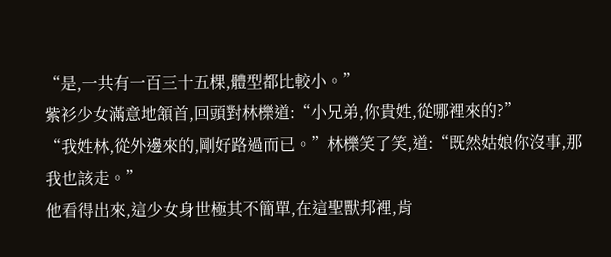“是,一共有一百三十五棵,體型都比較小。”
紫衫少女滿意地頷首,回頭對林櫟道:“小兄弟,你貴姓,從哪裡來的?”
“我姓林,從外邊來的,剛好路過而已。”林櫟笑了笑,道:“既然姑娘你沒事,那我也該走。”
他看得出來,這少女身世極其不簡單,在這聖獸邦裡,肯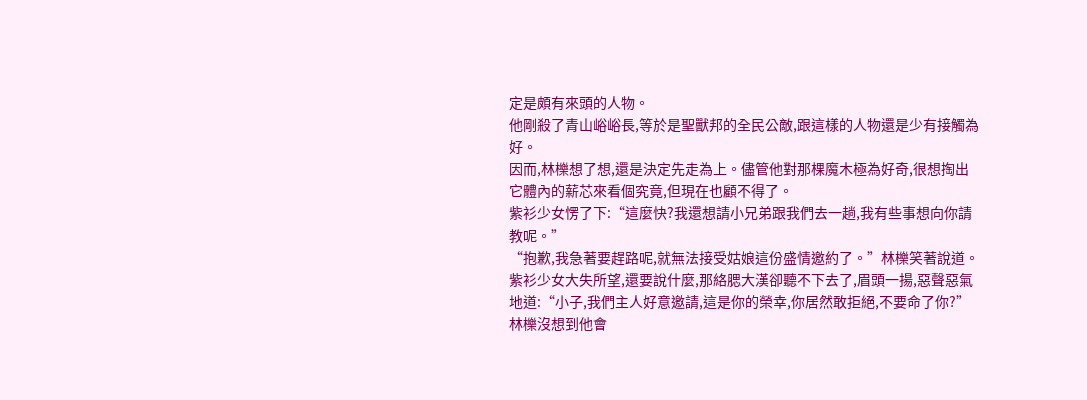定是頗有來頭的人物。
他剛殺了青山峪峪長,等於是聖獸邦的全民公敵,跟這樣的人物還是少有接觸為好。
因而,林櫟想了想,還是決定先走為上。儘管他對那棵魔木極為好奇,很想掏出它體內的薪芯來看個究竟,但現在也顧不得了。
紫衫少女愣了下:“這麼快?我還想請小兄弟跟我們去一趟,我有些事想向你請教呢。”
“抱歉,我急著要趕路呢,就無法接受姑娘這份盛情邀約了。”林櫟笑著說道。
紫衫少女大失所望,還要說什麼,那絡腮大漢卻聽不下去了,眉頭一揚,惡聲惡氣地道:“小子,我們主人好意邀請,這是你的榮幸,你居然敢拒絕,不要命了你?”
林櫟沒想到他會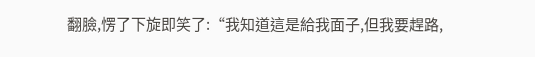翻臉,愣了下旋即笑了:“我知道這是給我面子,但我要趕路,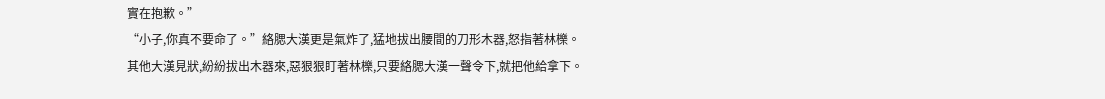實在抱歉。”
“小子,你真不要命了。”絡腮大漢更是氣炸了,猛地拔出腰間的刀形木器,怒指著林櫟。
其他大漢見狀,紛紛拔出木器來,惡狠狠盯著林櫟,只要絡腮大漢一聲令下,就把他給拿下。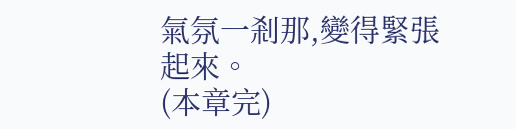氣氛一剎那,變得緊張起來。
(本章完)